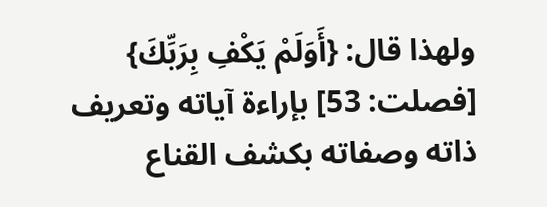ولهذا قال: {أَوَلَمْ يَكْفِ بِرَبِّكَ} [فصلت: 53] بإراءة آياته وتعريف ذاته وصفاته بكشف القناع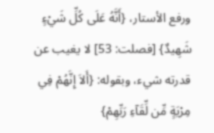ورفع الأستار، {أَنَّهُ عَلَى كُلِّ شَيْءٍ شَهِيدٌ} [فصلت: 53] لا يغيب عن قدرته شيء، وبقوله: {أَلاَ إِنَّهُمْ فِي مِرْيَةٍ مِّن لِّقَآءِ رَبِّهِمْ}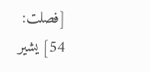[فصلت: 54] يشير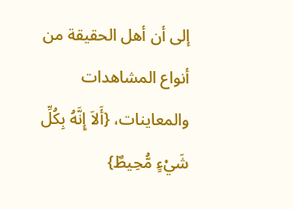إلى أن أهل الحقيقة من أنواع المشاهدات والمعاينات، {أَلاَ إِنَّهُ بِكُلِّ شَيْءٍ مُّحِيطٌ}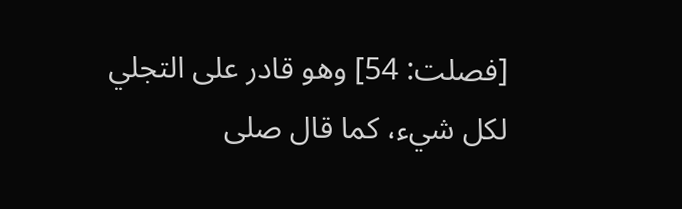[فصلت: 54] وهو قادر على التجلي لكل شيء، كما قال صلى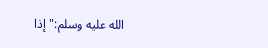الله عليه وسلم:"إذا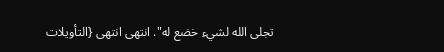تجلى الله لشيء خضع له". انتهى انتهى {التأويلات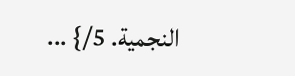النجمية. 5/} ...